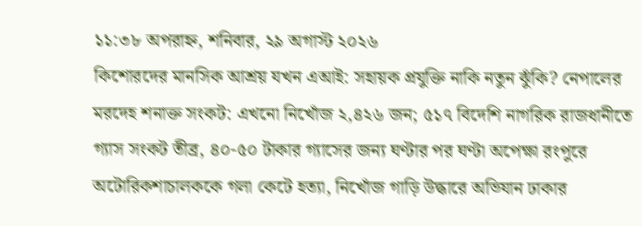১১:৩৮ অপরাহ্ন, শনিবার, ২৯ অগাস্ট ২০২৬
কিশোরদের মানসিক আশ্রয় যখন এআই: সহায়ক প্রযুক্তি নাকি নতুন ঝুঁকি? নেপালের মরদেহ শনাক্ত সংকট: এখনো নিখোঁজ ২,৪২৬ জন; ৫১৭ বিদেশি নাগরিক রাজধানীতে গ্যাস সংকট তীব্র, ৪০-৫০ টাকার গ্যাসের জন্য ঘণ্টার পর ঘণ্টা অপেক্ষা রংপুরে অটোরিকশাচালককে গলা কেটে হত্যা, নিখোঁজ গাড়ি উদ্ধারে অভিযান ঢাকার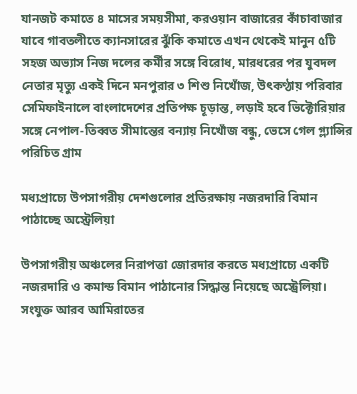যানজট কমাতে ৪ মাসের সময়সীমা, করওয়ান বাজারের কাঁচাবাজার যাবে গাবতলীতে ক্যানসারের ঝুঁকি কমাতে এখন থেকেই মানুন ৫টি সহজ অভ্যাস নিজ দলের কর্মীর সঙ্গে বিরোধ, মারধরের পর যুবদল নেতার মৃত্যু একই দিনে মনপুরার ৩ শিশু নিখোঁজ, উৎকণ্ঠায় পরিবার সেমিফাইনালে বাংলাদেশের প্রতিপক্ষ চূড়ান্ত, লড়াই হবে ভিক্টোরিয়ার সঙ্গে নেপাল-তিব্বত সীমান্তের বন্যায় নিখোঁজ বন্ধু, ভেসে গেল গ্ল্যান্সির পরিচিত গ্রাম

মধ্যপ্রাচ্যে উপসাগরীয় দেশগুলোর প্রতিরক্ষায় নজরদারি বিমান পাঠাচ্ছে অস্ট্রেলিয়া

উপসাগরীয় অঞ্চলের নিরাপত্তা জোরদার করতে মধ্যপ্রাচ্যে একটি নজরদারি ও কমান্ড বিমান পাঠানোর সিদ্ধান্ত নিয়েছে অস্ট্রেলিয়া। সংযুক্ত আরব আমিরাতের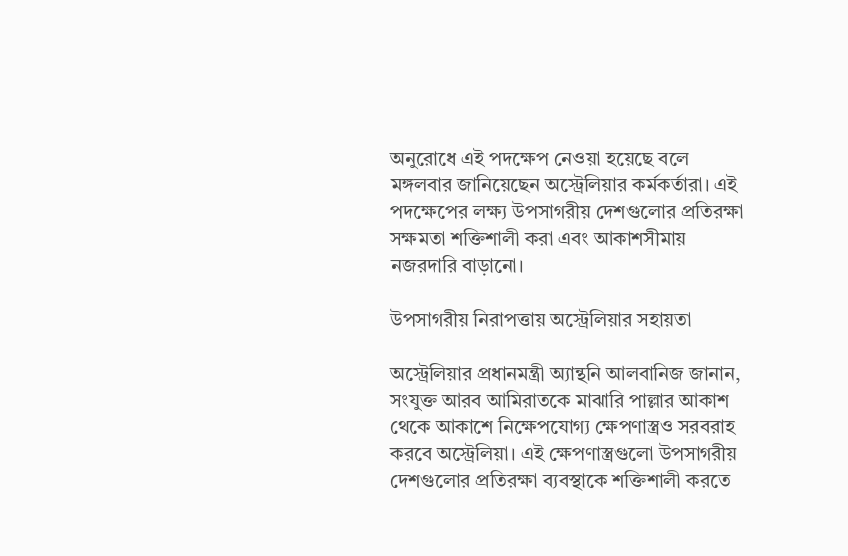অনুরোধে এই পদক্ষেপ নেওয়া হয়েছে বলে মঙ্গলবার জানিয়েছেন অস্ট্রেলিয়ার কর্মকর্তারা। এই পদক্ষেপের লক্ষ্য উপসাগরীয় দেশগুলোর প্রতিরক্ষা সক্ষমতা শক্তিশালী করা এবং আকাশসীমায় নজরদারি বাড়ানো।

উপসাগরীয় নিরাপত্তায় অস্ট্রেলিয়ার সহায়তা

অস্ট্রেলিয়ার প্রধানমন্ত্রী অ্যান্থনি আলবানিজ জানান, সংযুক্ত আরব আমিরাতকে মাঝারি পাল্লার আকাশ থেকে আকাশে নিক্ষেপযোগ্য ক্ষেপণাস্ত্রও সরবরাহ করবে অস্ট্রেলিয়া। এই ক্ষেপণাস্ত্রগুলো উপসাগরীয় দেশগুলোর প্রতিরক্ষা ব্যবস্থাকে শক্তিশালী করতে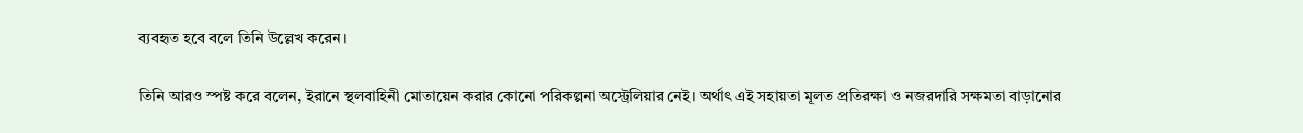ব্যবহৃত হবে বলে তিনি উল্লেখ করেন।

তিনি আরও স্পষ্ট করে বলেন, ইরানে স্থলবাহিনী মোতায়েন করার কোনো পরিকল্পনা অস্ট্রেলিয়ার নেই। অর্থাৎ এই সহায়তা মূলত প্রতিরক্ষা ও নজরদারি সক্ষমতা বাড়ানোর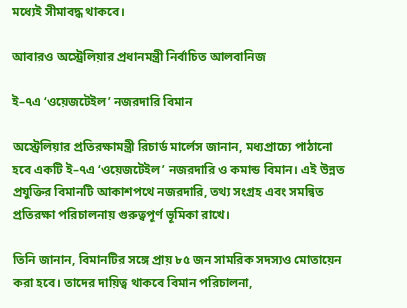মধ্যেই সীমাবদ্ধ থাকবে।

আবারও অস্ট্রেলিয়ার প্রধানমন্ত্রী নির্বাচিত আলবানিজ

ই–৭এ ‘ওয়েজটেইল’ নজরদারি বিমান

অস্ট্রেলিয়ার প্রতিরক্ষামন্ত্রী রিচার্ড মার্লেস জানান, মধ্যপ্রাচ্যে পাঠানো হবে একটি ই–৭এ ‘ওয়েজটেইল’ নজরদারি ও কমান্ড বিমান। এই উন্নত প্রযুক্তির বিমানটি আকাশপথে নজরদারি, তথ্য সংগ্রহ এবং সমন্বিত প্রতিরক্ষা পরিচালনায় গুরুত্বপূর্ণ ভূমিকা রাখে।

তিনি জানান, বিমানটির সঙ্গে প্রায় ৮৫ জন সামরিক সদস্যও মোতায়েন করা হবে। তাদের দায়িত্ব থাকবে বিমান পরিচালনা,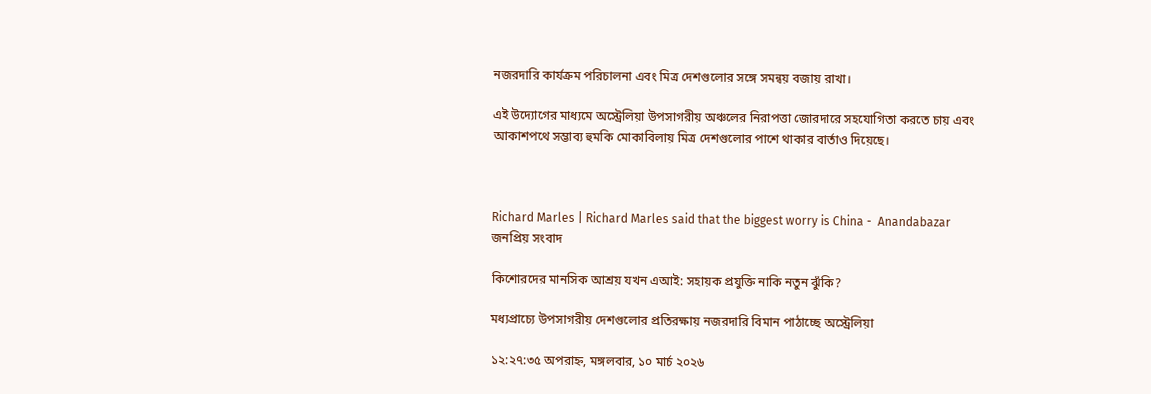নজরদারি কার্যক্রম পরিচালনা এবং মিত্র দেশগুলোর সঙ্গে সমন্বয় বজায় রাখা।

এই উদ্যোগের মাধ্যমে অস্ট্রেলিয়া উপসাগরীয় অঞ্চলের নিরাপত্তা জোরদারে সহযোগিতা করতে চায় এবং আকাশপথে সম্ভাব্য হুমকি মোকাবিলায় মিত্র দেশগুলোর পাশে থাকার বার্তাও দিয়েছে।



Richard Marles | Richard Marles said that the biggest worry is China -  Anandabazar
জনপ্রিয় সংবাদ

কিশোরদের মানসিক আশ্রয় যখন এআই: সহায়ক প্রযুক্তি নাকি নতুন ঝুঁকি?

মধ্যপ্রাচ্যে উপসাগরীয় দেশগুলোর প্রতিরক্ষায় নজরদারি বিমান পাঠাচ্ছে অস্ট্রেলিয়া

১২:২৭:৩৫ অপরাহ্ন, মঙ্গলবার, ১০ মার্চ ২০২৬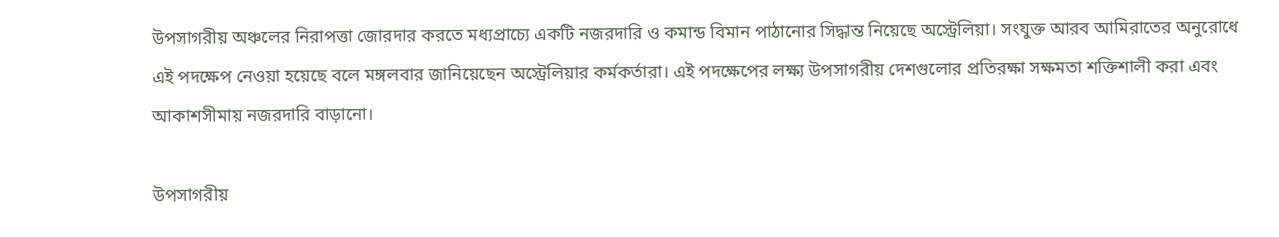উপসাগরীয় অঞ্চলের নিরাপত্তা জোরদার করতে মধ্যপ্রাচ্যে একটি নজরদারি ও কমান্ড বিমান পাঠানোর সিদ্ধান্ত নিয়েছে অস্ট্রেলিয়া। সংযুক্ত আরব আমিরাতের অনুরোধে এই পদক্ষেপ নেওয়া হয়েছে বলে মঙ্গলবার জানিয়েছেন অস্ট্রেলিয়ার কর্মকর্তারা। এই পদক্ষেপের লক্ষ্য উপসাগরীয় দেশগুলোর প্রতিরক্ষা সক্ষমতা শক্তিশালী করা এবং আকাশসীমায় নজরদারি বাড়ানো।

উপসাগরীয়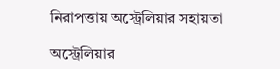নিরাপত্তায় অস্ট্রেলিয়ার সহায়তা

অস্ট্রেলিয়ার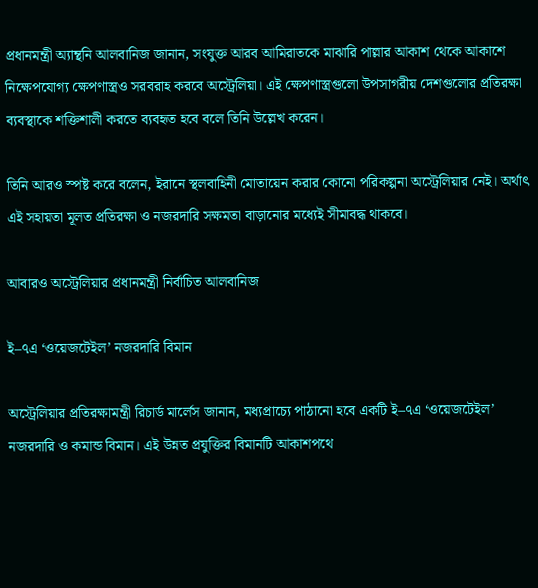প্রধানমন্ত্রী অ্যান্থনি আলবানিজ জানান, সংযুক্ত আরব আমিরাতকে মাঝারি পাল্লার আকাশ থেকে আকাশে নিক্ষেপযোগ্য ক্ষেপণাস্ত্রও সরবরাহ করবে অস্ট্রেলিয়া। এই ক্ষেপণাস্ত্রগুলো উপসাগরীয় দেশগুলোর প্রতিরক্ষা ব্যবস্থাকে শক্তিশালী করতে ব্যবহৃত হবে বলে তিনি উল্লেখ করেন।

তিনি আরও স্পষ্ট করে বলেন, ইরানে স্থলবাহিনী মোতায়েন করার কোনো পরিকল্পনা অস্ট্রেলিয়ার নেই। অর্থাৎ এই সহায়তা মূলত প্রতিরক্ষা ও নজরদারি সক্ষমতা বাড়ানোর মধ্যেই সীমাবদ্ধ থাকবে।

আবারও অস্ট্রেলিয়ার প্রধানমন্ত্রী নির্বাচিত আলবানিজ

ই–৭এ ‘ওয়েজটেইল’ নজরদারি বিমান

অস্ট্রেলিয়ার প্রতিরক্ষামন্ত্রী রিচার্ড মার্লেস জানান, মধ্যপ্রাচ্যে পাঠানো হবে একটি ই–৭এ ‘ওয়েজটেইল’ নজরদারি ও কমান্ড বিমান। এই উন্নত প্রযুক্তির বিমানটি আকাশপথে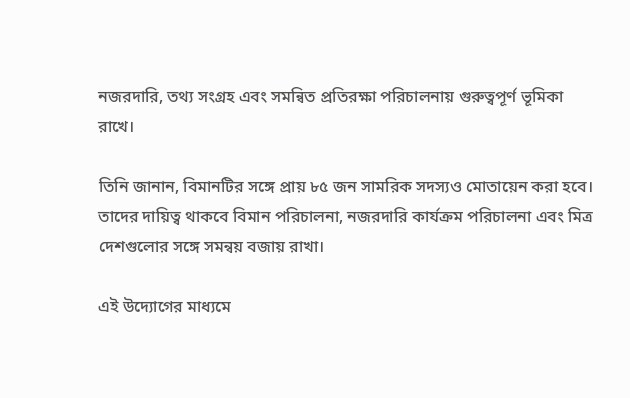নজরদারি, তথ্য সংগ্রহ এবং সমন্বিত প্রতিরক্ষা পরিচালনায় গুরুত্বপূর্ণ ভূমিকা রাখে।

তিনি জানান, বিমানটির সঙ্গে প্রায় ৮৫ জন সামরিক সদস্যও মোতায়েন করা হবে। তাদের দায়িত্ব থাকবে বিমান পরিচালনা, নজরদারি কার্যক্রম পরিচালনা এবং মিত্র দেশগুলোর সঙ্গে সমন্বয় বজায় রাখা।

এই উদ্যোগের মাধ্যমে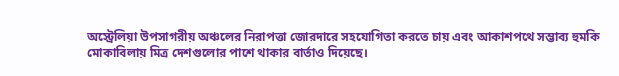অস্ট্রেলিয়া উপসাগরীয় অঞ্চলের নিরাপত্তা জোরদারে সহযোগিতা করতে চায় এবং আকাশপথে সম্ভাব্য হুমকি মোকাবিলায় মিত্র দেশগুলোর পাশে থাকার বার্তাও দিয়েছে।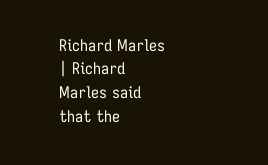Richard Marles | Richard Marles said that the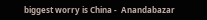biggest worry is China -  Anandabazar